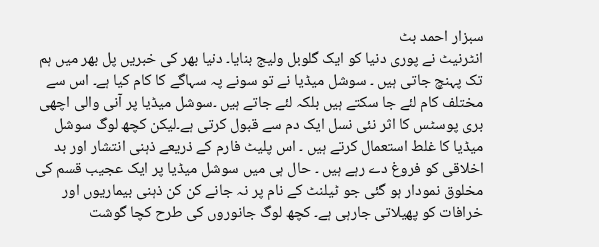سبزار احمد بٹ
انٹرنیٹ نے پوری دنیا کو ایک گلوبل ولیج بنایا۔ دنیا بھر کی خبریں پل بھر میں ہم تک پہنچ جاتی ہیں ۔ سوشل میڈیا نے تو سونے پہ سہاگے کا کام کیا ہے۔ اس سے مختلف کام لئے جا سکتے ہیں بلکہ لئے جاتے ہیں ۔سوشل میڈیا پر آنی والی اچھی بری پوسٹس کا اثر نئی نسل ایک دم سے قبول کرتی ہے۔لیکن کچھ لوگ سوشل میڈیا کا غلط استعمال کرتے ہیں ۔ اس پلیٹ فارم کے ذریعے ذہنی انتشار اور بد اخلاقی کو فروغ دے رہے ہیں ۔ حال ہی میں سوشل میڈیا پر ایک عجیب قسم کی مخلوق نمودار ہو گئی جو ٹیلنٹ کے نام پر نہ جانے کن کن ذہنی بیماریوں اور خرافات کو پھیلاتی جارہی ہے۔ کچھ لوگ جانوروں کی طرح کچا گوشت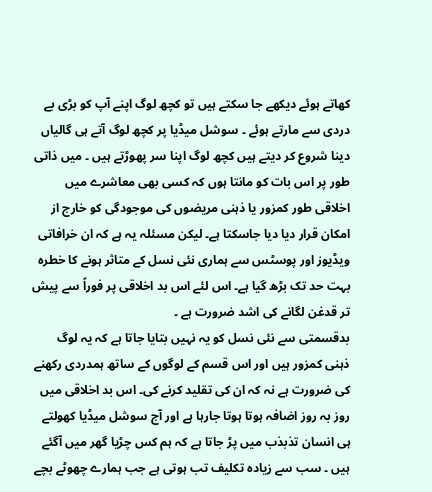کھاتے ہوئے دیکھے جا سکتے ہیں تو کچھ لوگ اپنے آپ کو بڑی بے دردی سے مارتے ہوئے ۔ سوشل میڈیا پر کچھ لوگ آتے ہی گالیاں دینا شروع کر دیتے ہیں کچھ لوگ اپنا سر پھوڑتے ہیں ۔ میں ذاتی طور پر اس بات کو مانتا ہوں کہ کسی بھی معاشرے میں اخلاقی طور کمزور یا ذہنی مریضوں کی موجودگی کو خارج از امکان قرار دیا دیا جاسکتا ہے۔ لیکن مسئلہ یہ ہے کہ ان خرافاتی ویڈیوز اور پوسٹس سے ہماری نئی نسل کے متاثر ہونے کا خطرہ بہت حد تک بڑھ گیا ہے۔ اس لئے اس بد اخلاقی پر فوراً سے پیش تر قدغن لگانے کی اشد ضرورت ہے ۔
بدقسمتی سے نئی نسل کو یہ نہیں بتایا جاتا ہے کہ یہ لوگ ذہنی کمزور ہیں اور اس قسم کے لوگوں کے ساتھ ہمدردی رکھنے کی ضرورت ہے نہ کہ ان کی تقلید کرنے کی۔ اس بد اخلاقی میں روز بہ روز اضافہ ہوتا ہوتا جارہا ہے اور آج سوشل میڈیا کھولتے ہی انسان تذبذب میں پڑ جاتا ہے کہ ہم کس چڑیا گھر میں آگئے ہیں ۔ سب سے زیادہ تکلیف تب ہوتی ہے جب ہمارے چھوٹے بچے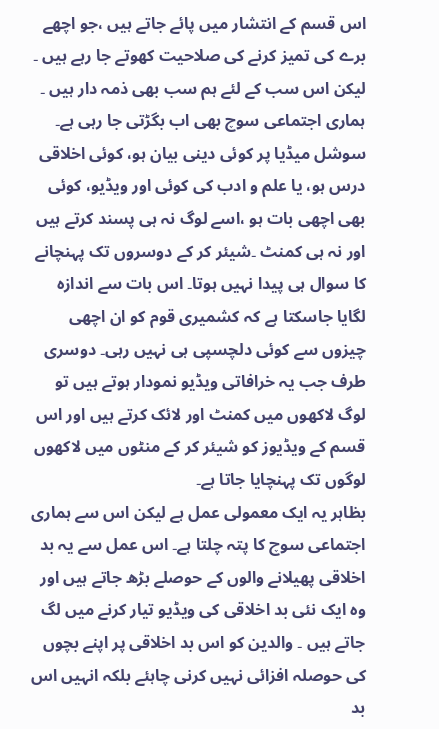اس قسم کے انتشار میں پائے جاتے ہیں ،جو اچھے برے کی تمیز کرنے کی صلاحیت کھوتے جا رہے ہیں ۔ لیکن اس سب کے لئے ہم سب بھی ذمہ دار ہیں ۔ ہماری اجتماعی سوچ بھی اب بگڑتی جا رہی ہے۔ سوشل میڈیا پر کوئی دینی بیان ہو، کوئی اخلاقی درس ہو، یا علم و ادب کی کوئی اور ویڈیو، کوئی بھی اچھی بات ہو ،اسے لوگ نہ ہی پسند کرتے ہیں اور نہ ہی کمنٹ ۔شیئر کر کے دوسروں تک پہنچانے کا سوال ہی پیدا نہیں ہوتا۔ اس بات سے اندازہ لگایا جاسکتا ہے کہ کشمیری قوم کو ان اچھی چیزوں سے کوئی دلچسپی ہی نہیں رہی۔ دوسری طرف جب یہ خرافاتی ویڈیو نمودار ہوتے ہیں تو لوگ لاکھوں میں کمنٹ اور لائک کرتے ہیں اور اس قسم کے ویڈیوز کو شیئر کر کے منٹوں میں لاکھوں لوگوں تک پہنچایا جاتا ہے۔
بظاہر یہ ایک معمولی عمل ہے لیکن اس سے ہماری اجتماعی سوچ کا پتہ چلتا ہے۔ اس عمل سے یہ بد اخلاقی پھیلانے والوں کے حوصلے بڑھ جاتے ہیں اور وہ ایک نئی بد اخلاقی کی ویڈیو تیار کرنے میں لگ جاتے ہیں ۔ والدین کو اس بد اخلاقی پر اپنے بچوں کی حوصلہ افزائی نہیں کرنی چاہئے بلکہ انہیں اس بد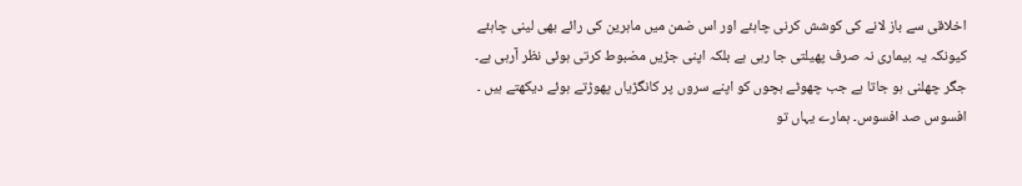اخلاقی سے باز لانے کی کوشش کرنی چاہئے اور اس ضمن میں ماہرین کی رائے بھی لینی چاہئے کیونکہ یہ بیماری نہ صرف پھیلتی جا رہی ہے بلکہ اپنی جڑیں مضبوط کرتی ہوئی نظر آرہی ہے۔ جگر چھلنی ہو جاتا ہے جب چھوٹے بچوں کو اپنے سروں پر کانگڑیاں پھوڑتے ہوئے دیکھتے ہیں ۔ افسوس صد افسوس۔ ہمارے یہاں تو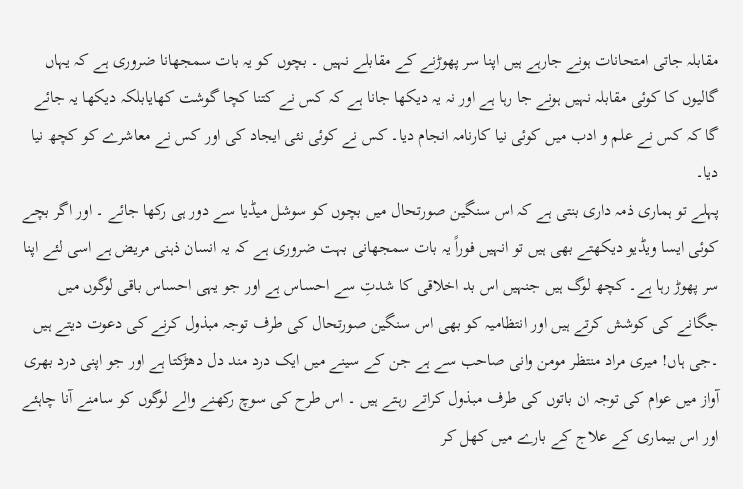مقابلہ جاتی امتحانات ہونے جارہے ہیں اپنا سر پھوڑنے کے مقابلے نہیں ۔ بچوں کو یہ بات سمجھانا ضروری ہے کہ یہاں گالیوں کا کوئی مقابلہ نہیں ہونے جا رہا ہے اور نہ یہ دیکھا جانا ہے کہ کس نے کتنا کچا گوشت کھایابلکہ دیکھا یہ جائے گا کہ کس نے علم و ادب میں کوئی نیا کارنامہ انجام دیا۔ کس نے کوئی نئی ایجاد کی اور کس نے معاشرے کو کچھ نیا دیا۔
پہلے تو ہماری ذمہ داری بنتی ہے کہ اس سنگین صورتحال میں بچوں کو سوشل میڈیا سے دور ہی رکھا جائے ۔ اور اگر بچے کوئی ایسا ویڈیو دیکھتے بھی ہیں تو انہیں فوراً یہ بات سمجھانی بہت ضروری ہے کہ یہ انسان ذہنی مریض ہے اسی لئے اپنا سر پھوڑ رہا ہے۔ کچھ لوگ ہیں جنہیں اس بد اخلاقی کا شدتِ سے احساس ہے اور جو یہی احساس باقی لوگوں میں جگانے کی کوشش کرتے ہیں اور انتظامیہ کو بھی اس سنگین صورتحال کی طرف توجہ مبذول کرنے کی دعوت دیتے ہیں ۔جی ہاں! میری مراد منتظر مومن وانی صاحب سے ہے جن کے سینے میں ایک درد مند دل دھڑکتا ہے اور جو اپنی درد بھری آواز میں عوام کی توجہ ان باتوں کی طرف مبذول کراتے رہتے ہیں ۔ اس طرح کی سوچ رکھنے والے لوگوں کو سامنے آنا چاہئے اور اس بیماری کے علاج کے بارے میں کھل کر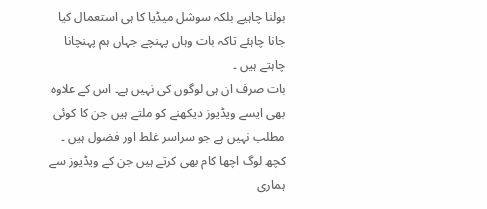بولنا چاہیے بلکہ سوشل میڈیا کا ہی استعمال کیا جانا چاہئے تاکہ بات وہاں پہنچے جہاں ہم پہنچانا چاہتے ہیں ۔
بات صرف ان ہی لوگوں کی نہیں ہے۔ اس کے علاوہ بھی ایسے ویڈیوز دیکھنے کو ملتے ہیں جن کا کوئی مطلب نہیں ہے جو سراسر غلط اور فضول ہیں ۔ کچھ لوگ اچھا کام بھی کرتے ہیں جن کے ویڈیوز سے ہماری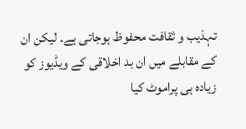تہذیب و ثقافت محفوظ ہوجاتی ہے۔ لیکن ان کے مقابلے میں ان بد اخلاقی کے ویڈیوز کو زیادہ ہی پراموٹ کیا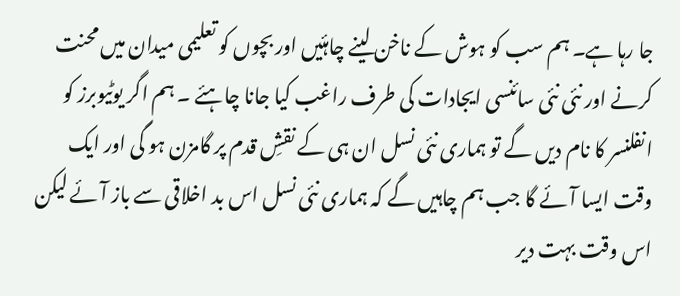جا رہا ہے۔ ہم سب کو ہوش کے ناخن لینے چاہئیں اور بچوں کو تعلیمی میدان میں محنت کرنے اور نئی نئی سائنسی ایجادات کی طرف راغب کیا جانا چاہئے ۔ ہم اگر یوٹیوبرز کو انفلنسر کا نام دیں گے تو ہماری نئی نسل ان ہی کے نقشِ قدم پر گامزن ہو گی اور ایک وقت ایسا آئے گا جب ہم چاہیں گے کہ ہماری نئی نسل اس بد اخلاقی سے باز آئے لیکن اس وقت بہت دیر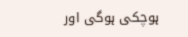ہوچکی ہوگی اور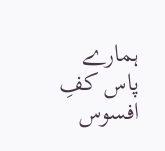ہمارے پاس کفِ افسوس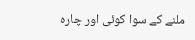ملنے کے سوا کوئی اور چارہ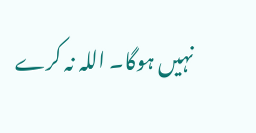نہیں ہوگا۔ اللہ نہ کرے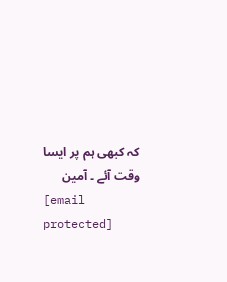کہ کبھی ہم پر ایسا وقت آئے ۔ آمین
[email protected]